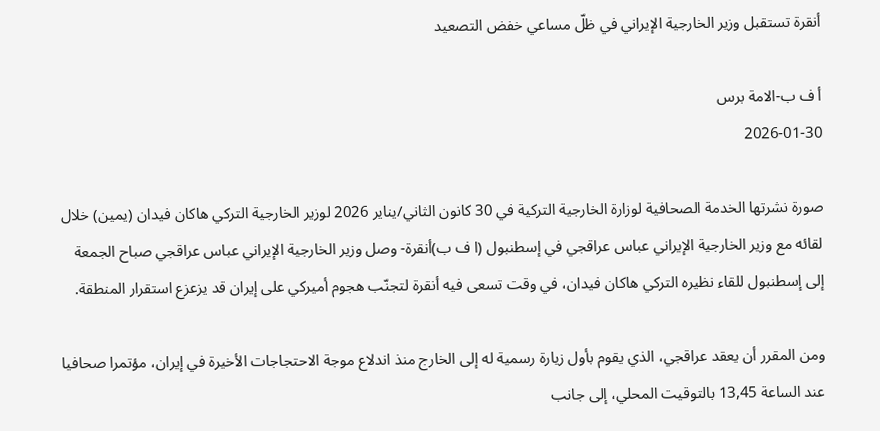أنقرة تستقبل وزير الخارجية الإيراني في ظلّ مساعي خفض التصعيد

أ ف ب-الامة برس
2026-01-30

صورة نشرتها الخدمة الصحافية لوزارة الخارجية التركية في 30 كانون الثاني/يناير 2026 لوزير الخارجية التركي هاكان فيدان (يمين) خلال لقائه مع وزير الخارجية الإيراني عباس عراقجي في إسطنبول (ا ف ب)أنقرة- وصل وزير الخارجية الإيراني عباس عراقجي صباح الجمعة إلى إسطنبول للقاء نظيره التركي هاكان فيدان، في وقت تسعى فيه أنقرة لتجنّب هجوم أميركي على إيران قد يزعزع استقرار المنطقة.

ومن المقرر أن يعقد عراقجي، الذي يقوم بأول زيارة رسمية له إلى الخارج منذ اندلاع موجة الاحتجاجات الأخيرة في إيران، مؤتمرا صحافيا عند الساعة 13,45 بالتوقيت المحلي، إلى جانب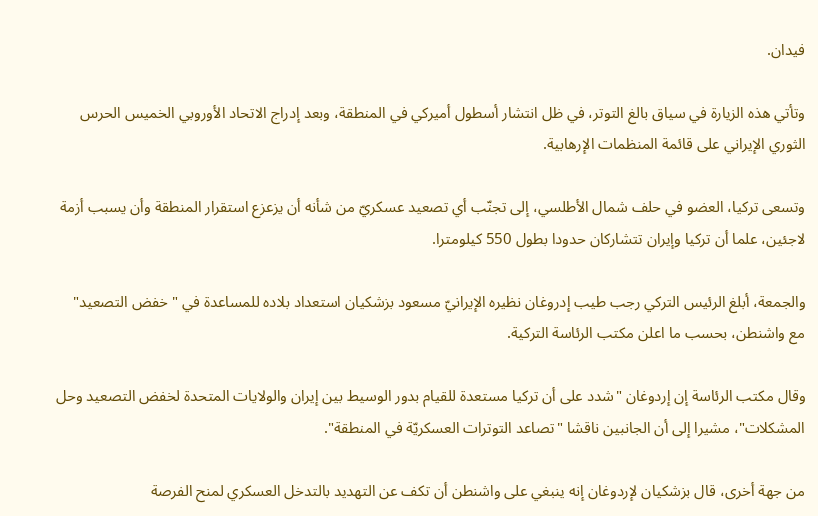فيدان.

وتأتي هذه الزيارة في سياق بالغ التوتر، في ظل انتشار أسطول أميركي في المنطقة، وبعد إدراج الاتحاد الأوروبي الخميس الحرس الثوري الإيراني على قائمة المنظمات الإرهابية.

وتسعى تركيا، العضو في حلف شمال الأطلسي، إلى تجنّب أي تصعيد عسكريّ من شأنه أن يزعزع استقرار المنطقة وأن يسبب أزمة لاجئين، علما أن تركيا وإيران تتشاركان حدودا بطول 550 كيلومترا.

والجمعة، أبلغ الرئيس التركي رجب طيب إدروغان نظيره الإيرانيّ مسعود بزشكيان استعداد بلاده للمساعدة في "خفض التصعيد" مع واشنطن، بحسب ما اعلن مكتب الرئاسة التركية.

وقال مكتب الرئاسة إن إردوغان "شدد على أن تركيا مستعدة للقيام بدور الوسيط بين إيران والولايات المتحدة لخفض التصعيد وحل المشكلات"، مشيرا إلى أن الجانبين ناقشا "تصاعد التوترات العسكريّة في المنطقة".

من جهة أخرى، قال بزشكيان لإردوغان إنه ينبغي على واشنطن أن تكف عن التهديد بالتدخل العسكري لمنح الفرصة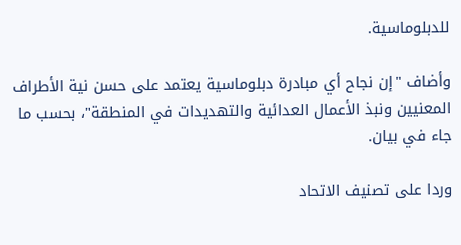للدبلوماسية.

وأضاف "إن نجاح أي مبادرة دبلوماسية يعتمد على حسن نية الأطراف المعنيين ونبذ الأعمال العدائية والتهديدات في المنطقة"، بحسب ما جاء في بيان.

وردا على تصنيف الاتحاد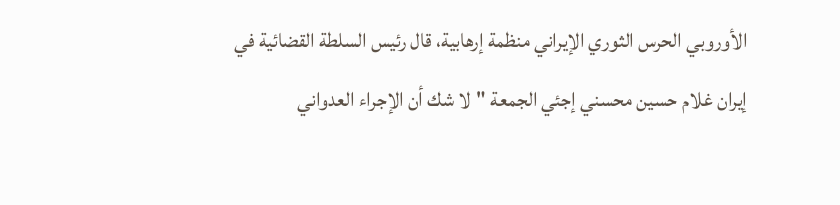الأوروبي الحرس الثوري الإيراني منظمة إرهابية، قال رئيس السلطة القضائية في إيران غلام حسين محسني إجئي الجمعة "لا شك أن الإجراء العدواني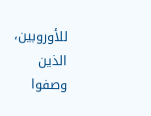للأوروبين، الذين وصفوا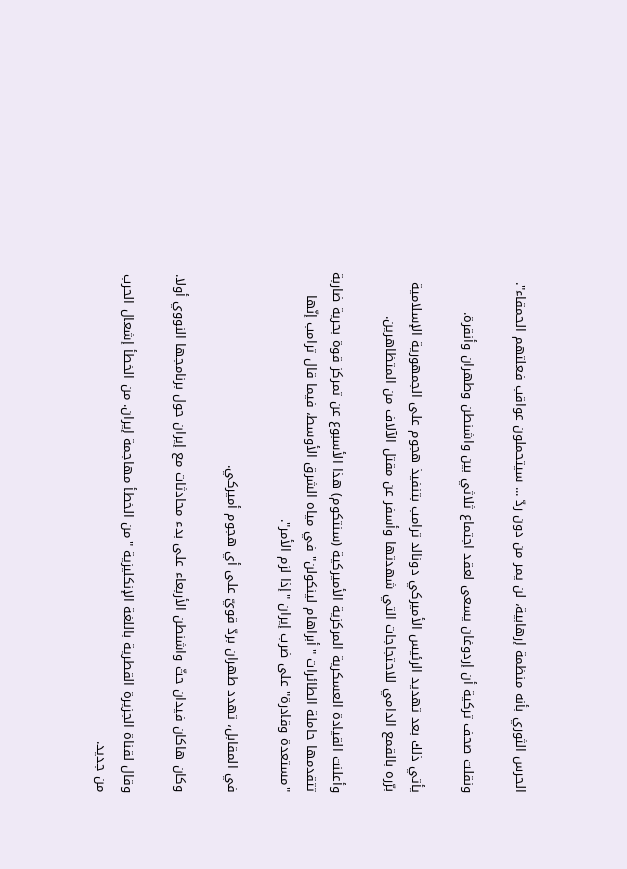الحرس الثوري بأنه منظمة إرهابية، لن يمر من دون ردّ ... سيتحملون عواقب فعلتهم الحمقاء".

ونقلت صحف تركية أن إردوغان يسعى لعقد اجتماع ثلاثي بين واشنطن وطهران وأنقرة.

يأتي ذلك بعد تهديد الرئيس الأميركي دونالد ترامب بتنفيذ هجوم على الجمهورية الإسلامية برّره بالقمع الدامي للاحتجاجات التي شهدتها وأسفر عن مقتل الآلاف من المتظاهرين.

وأعلنت القيادة العسكرية المركزية الأميركية (سنتكوم) هذا الأسبوع عن تمركز قوة بحرية ضاربة تتقدمها حاملة الطائرات "أبراهام لينكولن" في مياه الشرق الأوسط، فيما قال ترامب إنّها "مستعدة وقادرة" على ضرب إيران "إذا لزم الأمر".

في المقابل، تهدد طهران بردّ قويّ على أي هجوم أميركي.

وكان هاكان فيدان حثّ واشنطن الأربعاء على بدء محادثات مع إيران حول برنامجها النووي أولا.

وقال لقناة الجزيرة القطرية باللغة الإنكليزية "من الخطأ مهاجمة إيران. من الخطأ إشعال الحرب من جديد.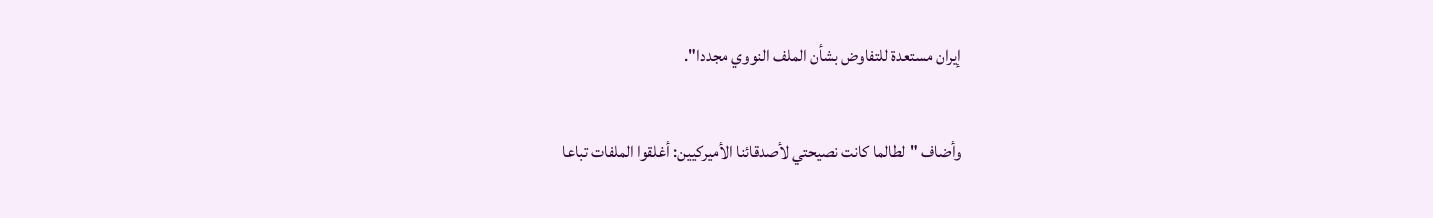إيران مستعدة للتفاوض بشأن الملف النووي مجددا".

وأضاف "لطالما كانت نصيحتي لأصدقائنا الأميركيين: أغلقوا الملفات تباعا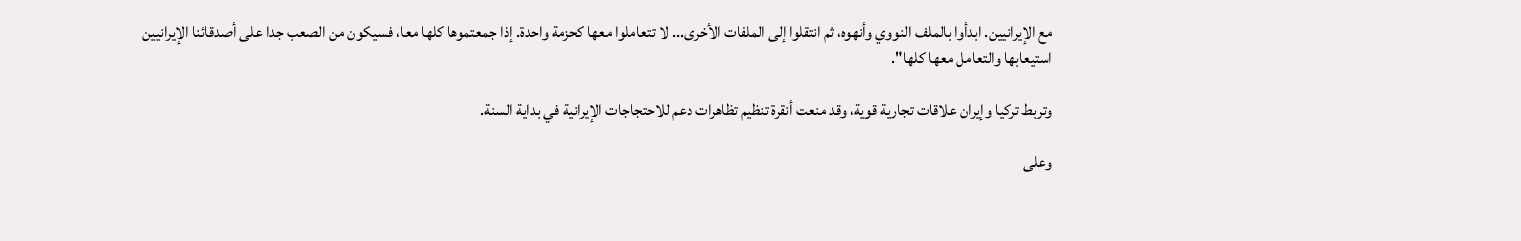مع الإيرانيين. ابدأوا بالملف النووي وأنهوه، ثم انتقلوا إلى الملفات الأخرى... لا تتعاملوا معها كحزمة واحدة. إذا جمعتموها كلها معا، فسيكون من الصعب جدا على أصدقائنا الإيرانيين استيعابها والتعامل معها كلها".

وتربط تركيا وإيران علاقات تجارية قوية، وقد منعت أنقرة تنظيم تظاهرات دعم للاحتجاجات الإيرانية في بداية السنة.

وعلى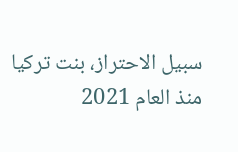سبيل الاحتراز، بنت تركيا منذ العام 2021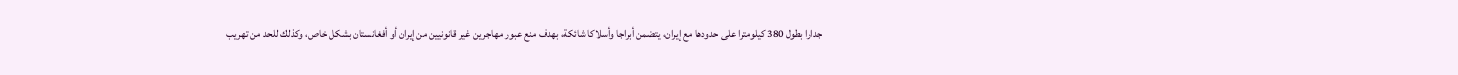جدارا بطول 380 كيلومترا على حدودها مع إيران، يتضمن أبراجا وأسلاكا شائكة، بهدف منع عبور مهاجرين غير قانونيين من إيران أو أفغانستان بشكل خاص، وكذلك للحد من تهريب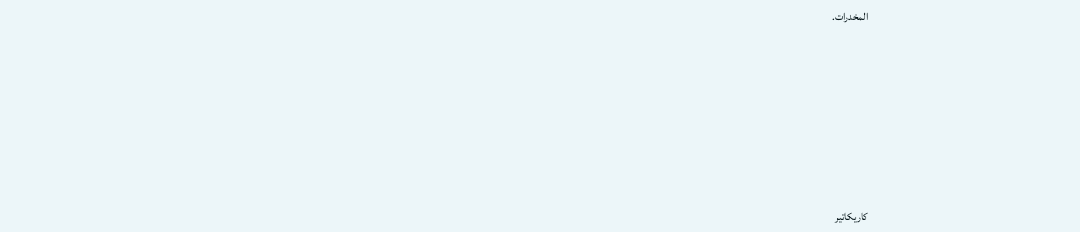المخدرات.












كاريكاتير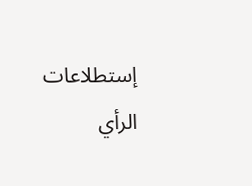إستطلاعات الرأي